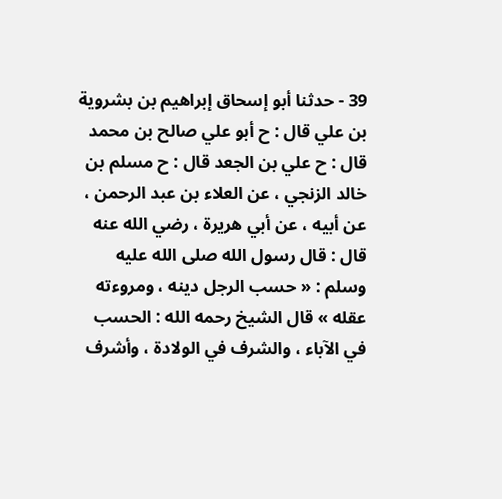39 - حدثنا أبو إسحاق إبراهيم بن بشروية بن علي قال : ح أبو علي صالح بن محمد قال : ح علي بن الجعد قال : ح مسلم بن خالد الزنجي ، عن العلاء بن عبد الرحمن ، عن أبيه ، عن أبي هريرة ، رضي الله عنه قال : قال رسول الله صلى الله عليه وسلم : « حسب الرجل دينه ، ومروءته عقله » قال الشيخ رحمه الله : الحسب في الآباء ، والشرف في الولادة ، وأشرف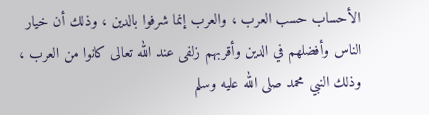الأحساب حسب العرب ، والعرب إنما شرفوا بالدين ، وذلك أن خيار الناس وأفضلهم في الدين وأقربهم زلفى عند الله تعالى كانوا من العرب ، وذلك النبي محمد صلى الله عليه وسلم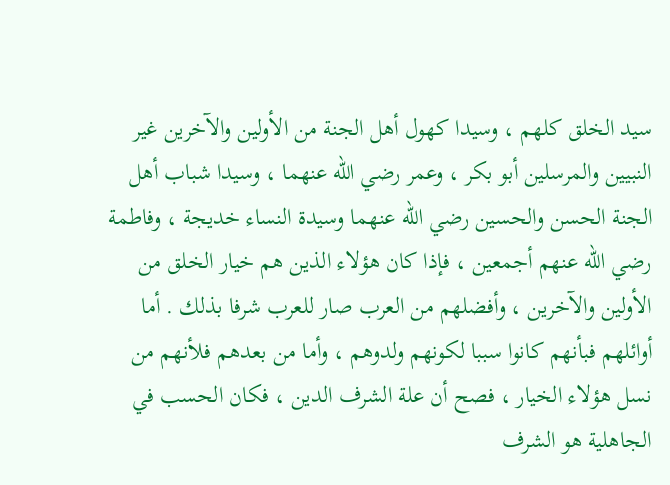سيد الخلق كلهم ، وسيدا كهول أهل الجنة من الأولين والآخرين غير النبيين والمرسلين أبو بكر ، وعمر رضي الله عنهما ، وسيدا شباب أهل الجنة الحسن والحسين رضي الله عنهما وسيدة النساء خديجة ، وفاطمة رضي الله عنهم أجمعين ، فإذا كان هؤلاء الذين هم خيار الخلق من الأولين والآخرين ، وأفضلهم من العرب صار للعرب شرفا بذلك . أما أوائلهم فبأنهم كانوا سببا لكونهم ولدوهم ، وأما من بعدهم فلأنهم من نسل هؤلاء الخيار ، فصح أن علة الشرف الدين ، فكان الحسب في الجاهلية هو الشرف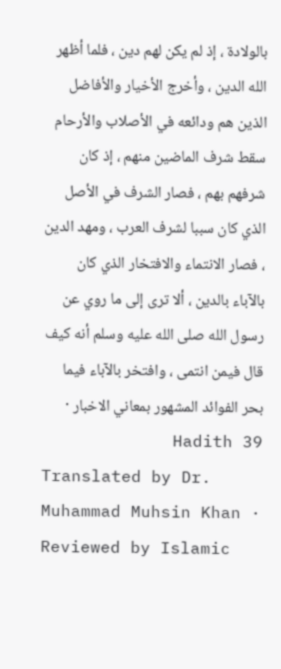بالولادة ، إذ لم يكن لهم دين ، فلما أظهر الله الدين ، وأخرج الأخيار والأفاضل الذين هم ودائعه في الأصلاب والأرحام سقط شرف الماضين منهم ، إذ كان شرفهم بهم ، فصار الشرف في الأصل الذي كان سببا لشرف العرب ، ومهد الدين ، فصار الانتماء والافتخار الذي كان بالآباء بالدين ، ألا ترى إلى ما روي عن رسول الله صلى الله عليه وسلم أنه كيف قال فيمن انتمى ، وافتخر بالآباء فيما
بحر الفوائد المشهور بمعاني الاخبار · Hadith 39
Translated by Dr. Muhammad Muhsin Khan · Reviewed by Islamic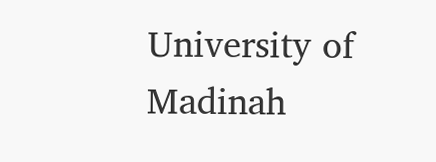University of Madinah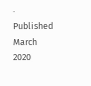· Published March 2020